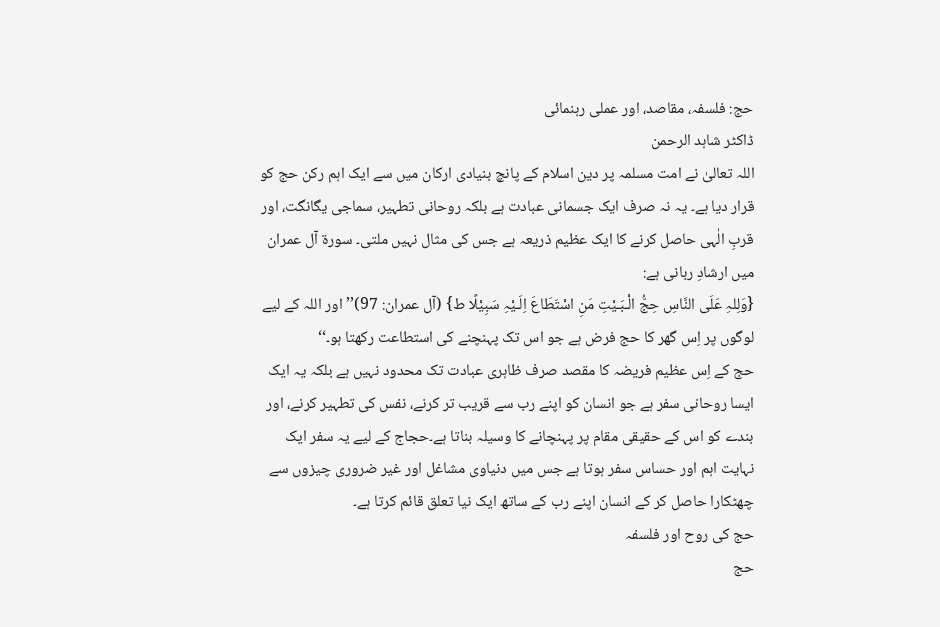حج: فلسفہ، مقاصد، اور عملی رہنمائی
ڈاکٹر شاہد الرحمن
اللہ تعالیٰ نے امت مسلمہ پر دین اسلام کے پانچ بنیادی ارکان میں سے ایک اہم رکن حج کو قرار دیا ہے۔ یہ نہ صرف ایک جسمانی عبادت ہے بلکہ روحانی تطہیر، سماجی یگانگت، اور قربِ الٰہی حاصل کرنے کا ایک عظیم ذریعہ ہے جس کی مثال نہیں ملتی۔ سورۃ آل عمران میں ارشادِ ربانی ہے:
{وَلِلہِ عَلَی النَّاسِ حِجُّ الْـبَـیْتِ مَنِ اسْتَطَاعَ اِلَـیْہِ سَبِیْلًا ط} (آل عمران: 97)’’اور اللہ کے لیے لوگوں پر اِس گھر کا حج فرض ہے جو اس تک پہنچنے کی استطاعت رکھتا ہو۔‘‘
حج کے اِس عظیم فریضہ کا مقصد صرف ظاہری عبادت تک محدود نہیں ہے بلکہ یہ ایک ایسا روحانی سفر ہے جو انسان کو اپنے رب سے قریب تر کرنے، نفس کی تطہیر کرنے، اور بندے کو اس کے حقیقی مقام پر پہنچانے کا وسیلہ بناتا ہے۔حجاج کے لیے یہ سفر ایک نہایت اہم اور حساس سفر ہوتا ہے جس میں دنیاوی مشاغل اور غیر ضروری چیزوں سے چھٹکارا حاصل کر کے انسان اپنے رب کے ساتھ ایک نیا تعلق قائم کرتا ہے۔
حج کی روح اور فلسفہ
حج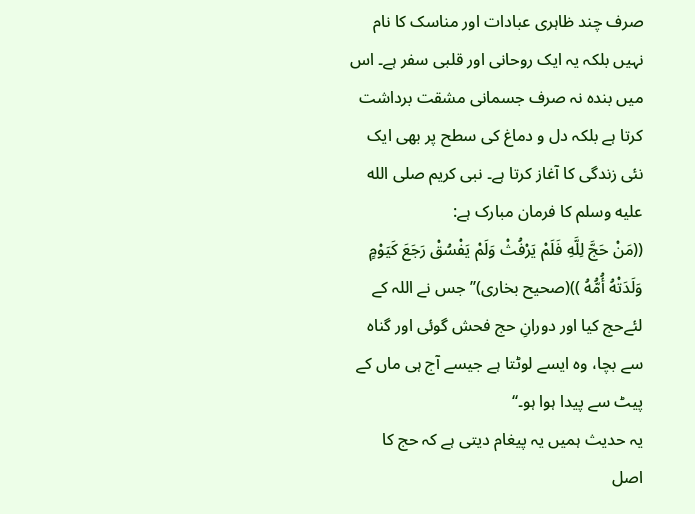صرف چند ظاہری عبادات اور مناسک کا نام نہیں بلکہ یہ ایک روحانی اور قلبی سفر ہے۔ اس میں بندہ نہ صرف جسمانی مشقت برداشت کرتا ہے بلکہ دل و دماغ کی سطح پر بھی ایک نئی زندگی کا آغاز کرتا ہے۔ نبی کریم صلى الله عليه وسلم کا فرمان مبارک ہے:
((مَنْ حَجَّ لِلَّهِ فَلَمْ يَرْفُثْ وَلَمْ يَفْسُقْ رَجَعَ كَيَوْمٍ وَلَدَتْهُ أُمُّهُ ))(صحیح بخاری)’’جس نے اللہ کے لئےحج کیا اور دورانِ حج فحش گوئی اور گناہ سے بچا، وہ ایسے لوٹتا ہے جیسے آج ہی ماں کے پیٹ سے پیدا ہوا ہو۔‘‘
یہ حدیث ہمیں یہ پیغام دیتی ہے کہ حج کا اصل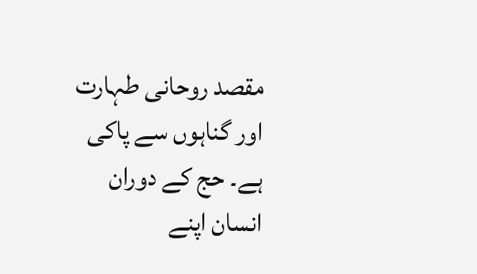مقصد روحانی طہارت اور گناہوں سے پاکی ہے۔ حج کے دوران انسان اپنے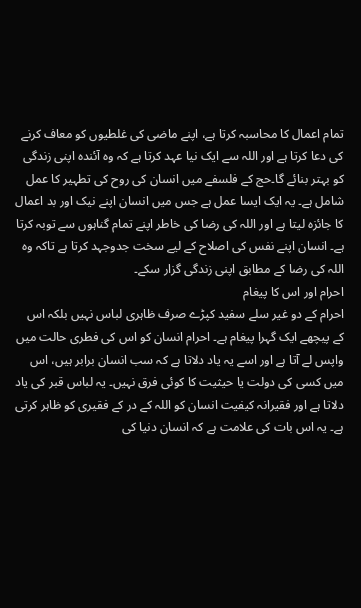تمام اعمال کا محاسبہ کرتا ہے، اپنے ماضی کی غلطیوں کو معاف کرنے کی دعا کرتا ہے اور اللہ سے ایک نیا عہد کرتا ہے کہ وہ آئندہ اپنی زندگی کو بہتر بنائے گا۔حج کے فلسفے میں انسان کی روح کی تطہیر کا عمل شامل ہے۔ یہ ایک ایسا عمل ہے جس میں انسان اپنے نیک اور بد اعمال کا جائزہ لیتا ہے اور اللہ کی رضا کی خاطر اپنے تمام گناہوں سے توبہ کرتا ہے۔ انسان اپنے نفس کی اصلاح کے لیے سخت جدوجہد کرتا ہے تاکہ وہ اللہ کی رضا کے مطابق اپنی زندگی گزار سکے۔
احرام اور اس کا پیغام
احرام کے دو غیر سلے سفید کپڑے صرف ظاہری لباس نہیں بلکہ اس کے پیچھے ایک گہرا پیغام ہے۔ احرام انسان کو اس کی فطری حالت میں واپس لے آتا ہے اور اسے یہ یاد دلاتا ہے کہ سب انسان برابر ہیں، اس میں کسی کی دولت یا حیثیت کا کوئی فرق نہیں۔ یہ لباس قبر کی یاد دلاتا ہے اور فقیرانہ کیفیت انسان کو اللہ کے در کے فقیری کو ظاہر کرتی ہے۔ یہ اس بات کی علامت ہے کہ انسان دنیا کی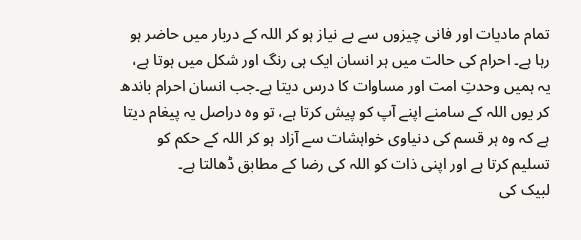تمام مادیات اور فانی چیزوں سے بے نیاز ہو کر اللہ کے دربار میں حاضر ہو رہا ہے۔ احرام کی حالت میں ہر انسان ایک ہی رنگ اور شکل میں ہوتا ہے، یہ ہمیں وحدتِ امت اور مساوات کا درس دیتا ہے۔جب انسان احرام باندھ کر یوں اللہ کے سامنے اپنے آپ کو پیش کرتا ہے، تو وہ دراصل یہ پیغام دیتا ہے کہ وہ ہر قسم کی دنیاوی خواہشات سے آزاد ہو کر اللہ کے حکم کو تسلیم کرتا ہے اور اپنی ذات کو اللہ کی رضا کے مطابق ڈھالتا ہے۔
لبیک کی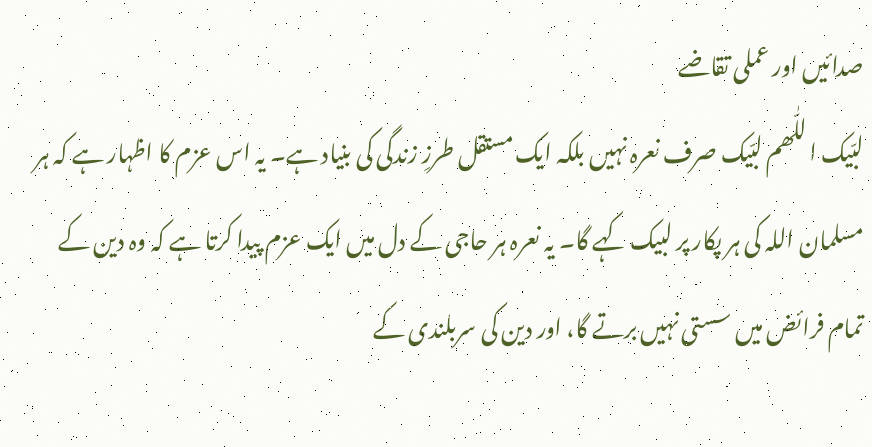صدائیں اور عملی تقاضے
لبّیک ا للّٰھم لبّیک صرف نعرہ نہیں بلکہ ایک مستقل طرزِ زندگی کی بنیاد ہے۔ یہ اس عزم کا اظہار ہے کہ ہر مسلمان اللہ کی ہر پکار پر لبیک کہے گا۔ یہ نعرہ ہر حاجی کے دل میں ایک عزم پیدا کرتا ہے کہ وہ دین کے تمام فرائض میں سستی نہیں برتے گا، اور دین کی سربلندی کے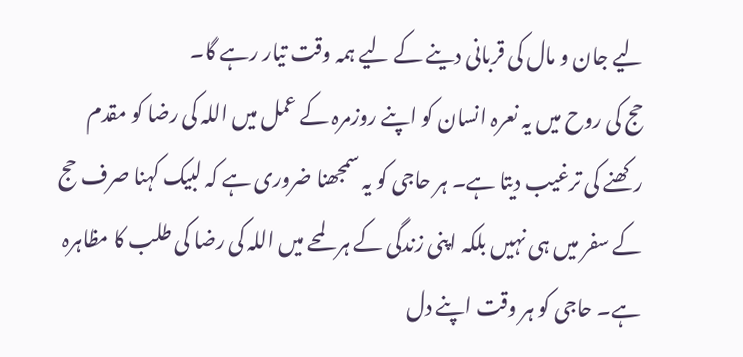لیے جان و مال کی قربانی دینے کے لیے ہمہ وقت تیار رہے گا۔
حج کی روح میں یہ نعرہ انسان کو اپنے روزمرہ کے عمل میں اللہ کی رضا کو مقدم رکھنے کی ترغیب دیتا ہے۔ ہر حاجی کو یہ سمجھنا ضروری ہے کہ لبیک کہنا صرف حج کے سفر میں ہی نہیں بلکہ اپنی زندگی کے ہر لمحے میں اللہ کی رضا کی طلب کا مظاہرہ ہے۔ حاجی کو ہر وقت اپنے دل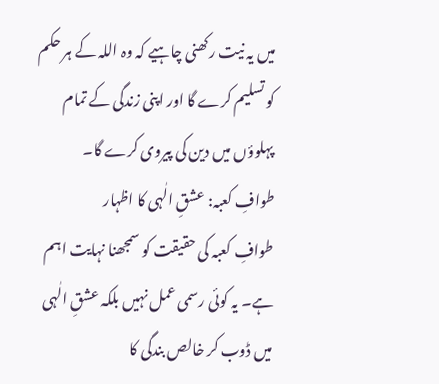میں یہ نیت رکھنی چاہیے کہ وہ اللہ کے ہر حکم کو تسلیم کرے گا اور اپنی زندگی کے تمام پہلوؤں میں دین کی پیروی کرے گا۔
طوافِ کعبہ: عشقِ الٰہی کا اظہار
طوافِ کعبہ کی حقیقت کو سمجھنا نہایت اہم ہے۔ یہ کوئی رسمی عمل نہیں بلکہ عشقِ الٰہی میں ڈوب کر خالص بندگی کا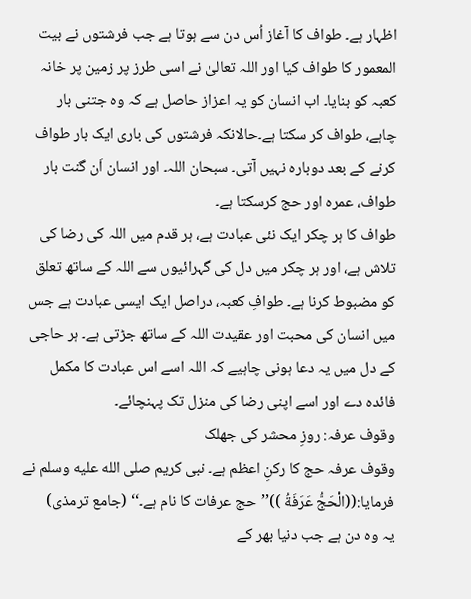اظہار ہے۔ طواف کا آغاز اُس دن سے ہوتا ہے جب فرشتوں نے بیت المعمور کا طواف کیا اور اللہ تعالیٰ نے اسی طرز پر زمین پر خانہ کعبہ کو بنایا۔ اب انسان کو یہ اعزاز حاصل ہے کہ وہ جتنی بار چاہے، طواف کر سکتا ہے۔حالانکہ فرشتوں کی باری ایک بار طواف کرنے کے بعد دوبارہ نہیں آتی۔ سبحان اللہ۔ اور انسان اَن گنت بار طواف، عمرہ اور حج کرسکتا ہے۔
طواف کا ہر چکر ایک نئی عبادت ہے، ہر قدم میں اللہ کی رضا کی تلاش ہے، اور ہر چکر میں دل کی گہرائیوں سے اللہ کے ساتھ تعلق کو مضبوط کرنا ہے۔ طوافِ کعبہ، دراصل ایک ایسی عبادت ہے جس میں انسان کی محبت اور عقیدت اللہ کے ساتھ جڑتی ہے۔ ہر حاجی کے دل میں یہ دعا ہونی چاہیے کہ اللہ اسے اس عبادت کا مکمل فائدہ دے اور اسے اپنی رضا کی منزل تک پہنچائے۔
وقوف عرفہ: روزِ محشر کی جھلک
وقوف عرفہ حج کا رکنِ اعظم ہے۔ نبی کریم صلى الله عليه وسلم نے فرمایا:((الْحَجُّ عَرَفَةُ ))’’حج عرفات کا نام ہے۔‘‘ (جامع ترمذی)
یہ وہ دن ہے جب دنیا بھر کے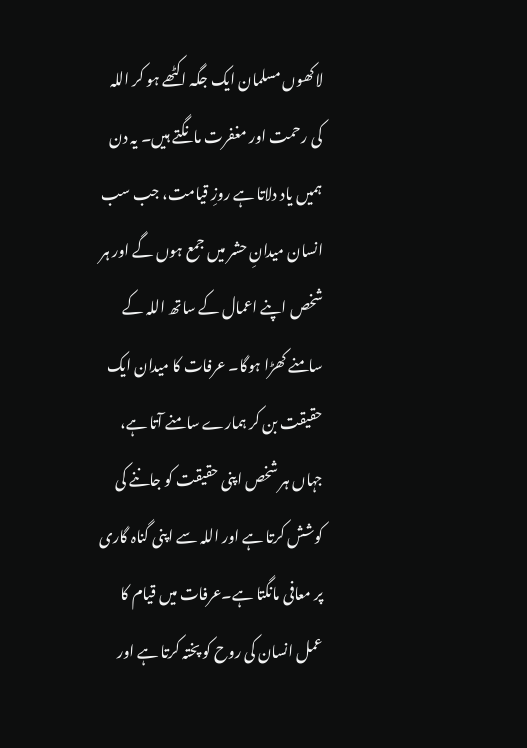لاکھوں مسلمان ایک جگہ اکٹھے ہو کر اللہ کی رحمت اور مغفرت مانگتے ہیں۔ یہ دن ہمیں یاد دلاتا ہے روزِ قیامت، جب سب انسان میدانِ حشر میں جمع ہوں گے اور ہر شخص اپنے اعمال کے ساتھ اللہ کے سامنے کھڑا ہوگا۔ عرفات کا میدان ایک حقیقت بن کر ہمارے سامنے آتا ہے، جہاں ہر شخص اپنی حقیقت کو جاننے کی کوشش کرتا ہے اور اللہ سے اپنی گناہ گاری پر معافی مانگتا ہے۔عرفات میں قیام کا عمل انسان کی روح کو پختہ کرتا ہے اور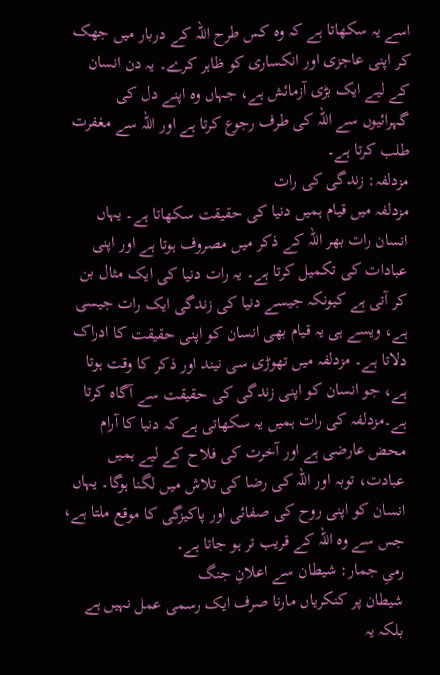اسے یہ سکھاتا ہے کہ وہ کس طرح اللہ کے دربار میں جھک کر اپنی عاجزی اور انکساری کو ظاہر کرے۔ یہ دن انسان کے لیے ایک بڑی آزمائش ہے، جہاں وہ اپنے دل کی گہرائیوں سے اللہ کی طرف رجوع کرتا ہے اور اللہ سے مغفرت طلب کرتا ہے۔
مزدلفہ: زندگی کی رات
مزدلفہ میں قیام ہمیں دنیا کی حقیقت سکھاتا ہے۔ یہاں انسان رات بھر اللہ کے ذکر میں مصروف ہوتا ہے اور اپنی عبادات کی تکمیل کرتا ہے۔ یہ رات دنیا کی ایک مثال بن کر آتی ہے کیونکہ جیسے دنیا کی زندگی ایک رات جیسی ہے، ویسے ہی یہ قیام بھی انسان کو اپنی حقیقت کا ادراک دلاتا ہے۔ مزدلفہ میں تھوڑی سی نیند اور ذکر کا وقت ہوتا ہے، جو انسان کو اپنی زندگی کی حقیقت سے آگاہ کرتا ہے۔مزدلفہ کی رات ہمیں یہ سکھاتی ہے کہ دنیا کا آرام محض عارضی ہے اور آخرت کی فلاح کے لیے ہمیں عبادت، توبہ اور اللہ کی رضا کی تلاش میں لگنا ہوگا۔ یہاں انسان کو اپنی روح کی صفائی اور پاکیزگی کا موقع ملتا ہے، جس سے وہ اللہ کے قریب تر ہو جاتا ہے۔
رمیِ جمار: شیطان سے اعلانِ جنگ
شیطان پر کنکریاں مارنا صرف ایک رسمی عمل نہیں ہے بلکہ یہ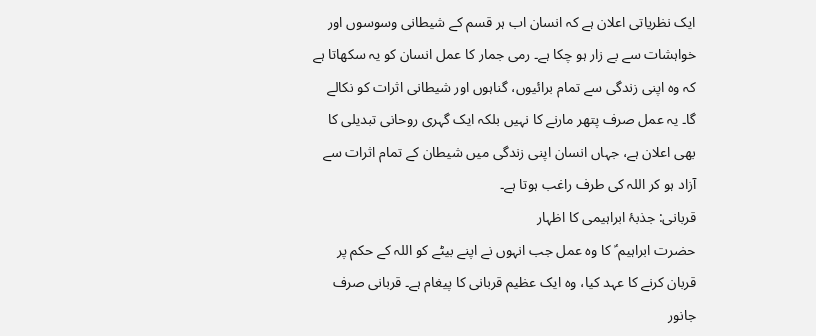ایک نظریاتی اعلان ہے کہ انسان اب ہر قسم کے شیطانی وسوسوں اور خواہشات سے بے زار ہو چکا ہے۔ رمی جمار کا عمل انسان کو یہ سکھاتا ہے کہ وہ اپنی زندگی سے تمام برائیوں، گناہوں اور شیطانی اثرات کو نکالے گا۔ یہ عمل صرف پتھر مارنے کا نہیں بلکہ ایک گہری روحانی تبدیلی کا بھی اعلان ہے، جہاں انسان اپنی زندگی میں شیطان کے تمام اثرات سے آزاد ہو کر اللہ کی طرف راغب ہوتا ہے۔
قربانی: جذبۂ ابراہیمی کا اظہار
حضرت ابراہیم ؑ کا وہ عمل جب انہوں نے اپنے بیٹے کو اللہ کے حکم پر قربان کرنے کا عہد کیا، وہ ایک عظیم قربانی کا پیغام ہے۔ قربانی صرف جانور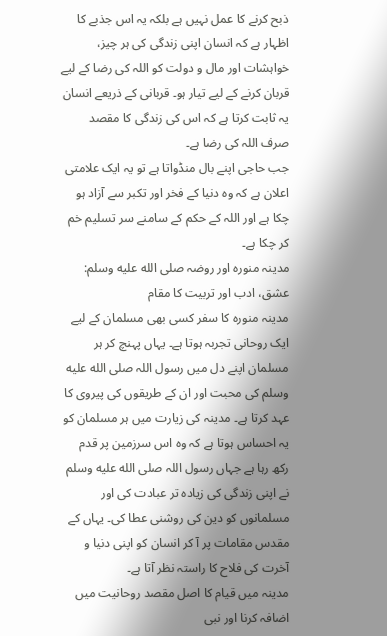ذبح کرنے کا عمل نہیں ہے بلکہ یہ اس جذبے کا اظہار ہے کہ انسان اپنی زندگی کی ہر چیز، خواہشات اور مال و دولت کو اللہ کی رضا کے لیے قربان کرنے کے لیے تیار ہو۔ قربانی کے ذریعے انسان یہ ثابت کرتا ہے کہ اس کی زندگی کا مقصد صرف اللہ کی رضا ہے۔
جب حاجی اپنے بال منڈواتا ہے تو یہ ایک علامتی اعلان ہے کہ وہ دنیا کے فخر اور تکبر سے آزاد ہو چکا ہے اور اللہ کے حکم کے سامنے سر تسلیم خم کر چکا ہے۔
مدینہ منورہ اور روضہ صلى الله عليه وسلم: عشق، ادب اور تربیت کا مقام
مدینہ منورہ کا سفر کسی بھی مسلمان کے لیے ایک روحانی تجربہ ہوتا ہے۔ یہاں پہنچ کر ہر مسلمان اپنے دل میں رسول اللہ صلى الله عليه وسلم کی محبت اور ان کے طریقوں کی پیروی کا عہد کرتا ہے۔ مدینہ کی زیارت میں ہر مسلمان کو یہ احساس ہوتا ہے کہ وہ اس سرزمین پر قدم رکھ رہا ہے جہاں رسول اللہ صلى الله عليه وسلم نے اپنی زندگی کی زیادہ تر عبادت کی اور مسلمانوں کو دین کی روشنی عطا کی۔ یہاں کے مقدس مقامات پر آ کر انسان کو اپنی دنیا و آخرت کی فلاح کا راستہ نظر آتا ہے۔
مدینہ میں قیام کا اصل مقصد روحانیت میں اضافہ کرنا اور نبی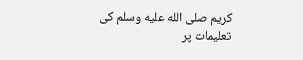کریم صلى الله عليه وسلم کی تعلیمات پر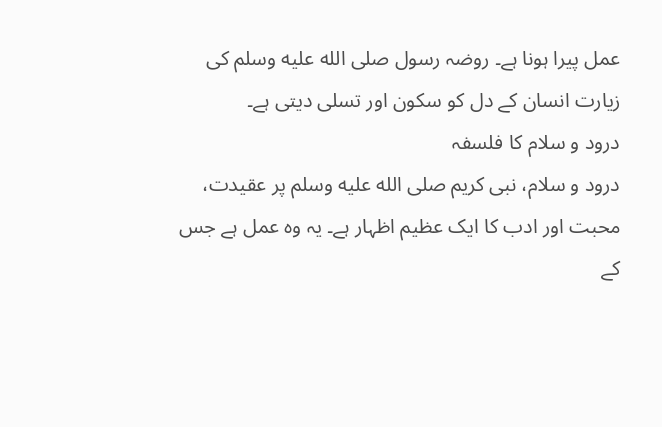عمل پیرا ہونا ہے۔ روضہ رسول صلى الله عليه وسلم کی زیارت انسان کے دل کو سکون اور تسلی دیتی ہے۔
درود و سلام کا فلسفہ
درود و سلام، نبی کریم صلى الله عليه وسلم پر عقیدت، محبت اور ادب کا ایک عظیم اظہار ہے۔ یہ وہ عمل ہے جس کے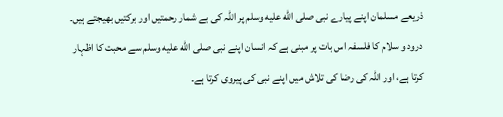ذریعے مسلمان اپنے پیارے نبی صلى الله عليه وسلم پر اللہ کی بے شمار رحمتیں اور برکتیں بھیجتے ہیں۔ درود و سلام کا فلسفہ اس بات پر مبنی ہے کہ انسان اپنے نبی صلى الله عليه وسلم سے محبت کا اظہار کرتا ہے، اور اللہ کی رضا کی تلاش میں اپنے نبی کی پیروی کرتا ہے۔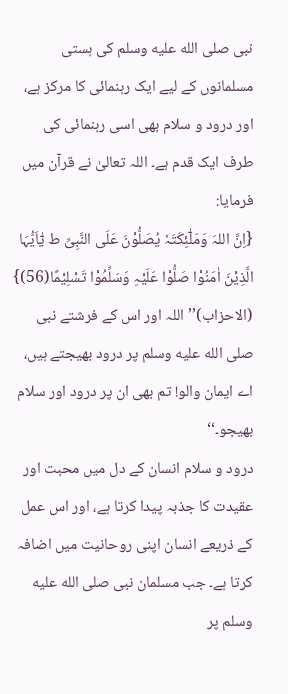نبی صلى الله عليه وسلم کی ہستی مسلمانوں کے لیے ایک رہنمائی کا مرکز ہے، اور درود و سلام بھی اسی رہنمائی کی طرف ایک قدم ہے۔ اللہ تعالیٰ نے قرآن میں فرمایا:
{اِنَّ اللہَ وَمَلٰٓئِکَتَہٗ یُصَلُّوْنَ عَلَی النَّبِیِّ ط یٰٓاَیُّہَا الَّذِیْنَ اٰمَنُوْا صَلُّوْا عَلَیْہِ وَسَلِّمُوْا تَسْلِیْمًا(56)} (الاحزاب)’’اللہ اور اس کے فرشتے نبی صلى الله عليه وسلم پر درود بھیجتے ہیں، اے ایمان والو! تم بھی ان پر درود اور سلام بھیجو۔‘‘
درود و سلام انسان کے دل میں محبت اور عقیدت کا جذبہ پیدا کرتا ہے، اور اس عمل کے ذریعے انسان اپنی روحانیت میں اضافہ کرتا ہے۔ جب مسلمان نبی صلى الله عليه وسلم پر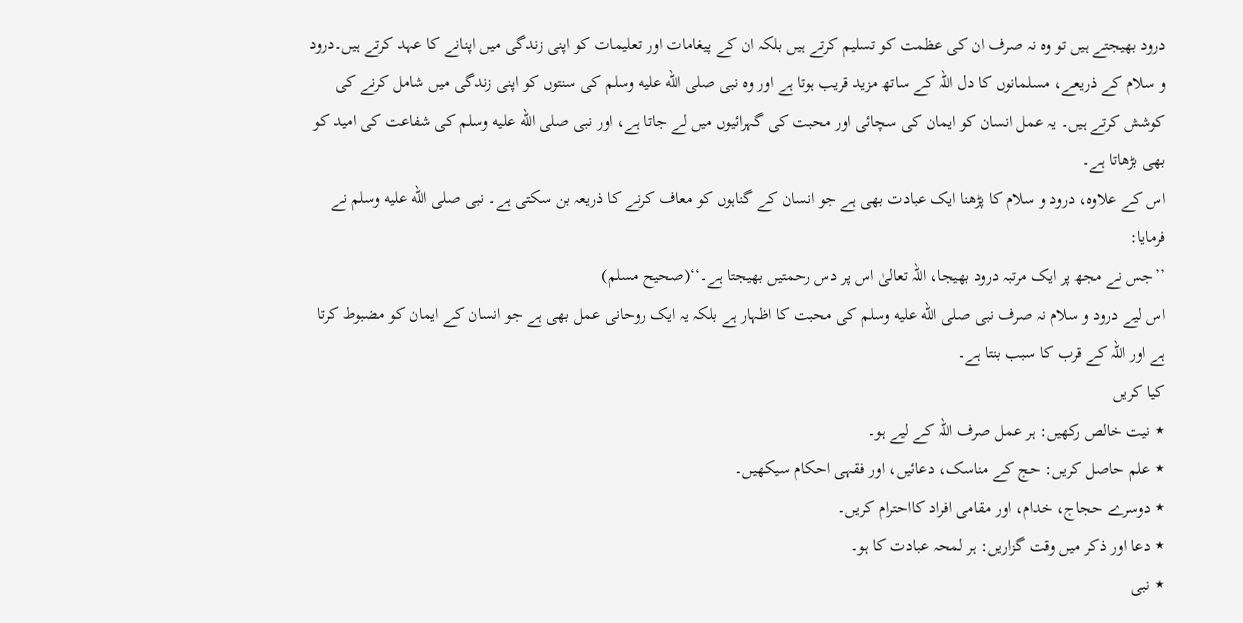درود بھیجتے ہیں تو وہ نہ صرف ان کی عظمت کو تسلیم کرتے ہیں بلکہ ان کے پیغامات اور تعلیمات کو اپنی زندگی میں اپنانے کا عہد کرتے ہیں۔درود و سلام کے ذریعے، مسلمانوں کا دل اللہ کے ساتھ مزید قریب ہوتا ہے اور وہ نبی صلى الله عليه وسلم کی سنتوں کو اپنی زندگی میں شامل کرنے کی کوشش کرتے ہیں۔ یہ عمل انسان کو ایمان کی سچائی اور محبت کی گہرائیوں میں لے جاتا ہے، اور نبی صلى الله عليه وسلم کی شفاعت کی امید کو بھی بڑھاتا ہے۔
اس کے علاوہ، درود و سلام کا پڑھنا ایک عبادت بھی ہے جو انسان کے گناہوں کو معاف کرنے کا ذریعہ بن سکتی ہے۔ نبی صلى الله عليه وسلم نے فرمایا:
’’جس نے مجھ پر ایک مرتبہ درود بھیجا، اللہ تعالیٰ اس پر دس رحمتیں بھیجتا ہے۔‘‘(صحیح مسلم)
اس لیے درود و سلام نہ صرف نبی صلى الله عليه وسلم کی محبت کا اظہار ہے بلکہ یہ ایک روحانی عمل بھی ہے جو انسان کے ایمان کو مضبوط کرتا ہے اور اللہ کے قرب کا سبب بنتا ہے۔
کیا کریں
٭ نیت خالص رکھیں: ہر عمل صرف اللہ کے لیے ہو۔
٭ علم حاصل کریں: حج کے مناسک، دعائیں، اور فقہی احکام سیکھیں۔
٭ دوسرے حجاج، خدام، اور مقامی افراد کااحترام کریں۔
٭ دعا اور ذکر میں وقت گزاریں: ہر لمحہ عبادت کا ہو۔
٭ نبی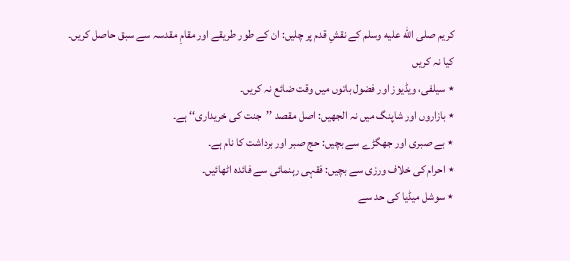کریم صلى الله عليه وسلم کے نقشِ قدم پر چلیں: ان کے طور طریقے اور مقامِ مقدسہ سے سبق حاصل کریں۔
کیا نہ کریں
٭ سیلفی، ویڈیوز اور فضول باتوں میں وقت ضائع نہ کریں۔
٭ بازاروں اور شاپنگ میں نہ الجھیں: اصل مقصد ’’جنت کی خریداری‘‘ ہے۔
٭ بے صبری اور جھگڑے سے بچیں: حج صبر اور برداشت کا نام ہے۔
٭ احرام کی خلاف ورزی سے بچیں: فقہی رہنمائی سے فائدہ اٹھائیں۔
٭ سوشل میڈیا کی حد سے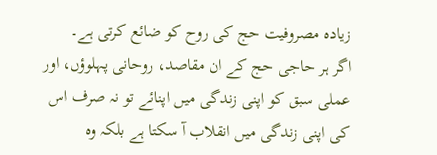زیادہ مصروفیت حج کی روح کو ضائع کرتی ہے۔
اگر ہر حاجی حج کے ان مقاصد، روحانی پہلوؤں، اور عملی سبق کو اپنی زندگی میں اپنائے تو نہ صرف اس کی اپنی زندگی میں انقلاب آ سکتا ہے بلکہ وہ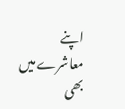اپنے معاشرے میں بھی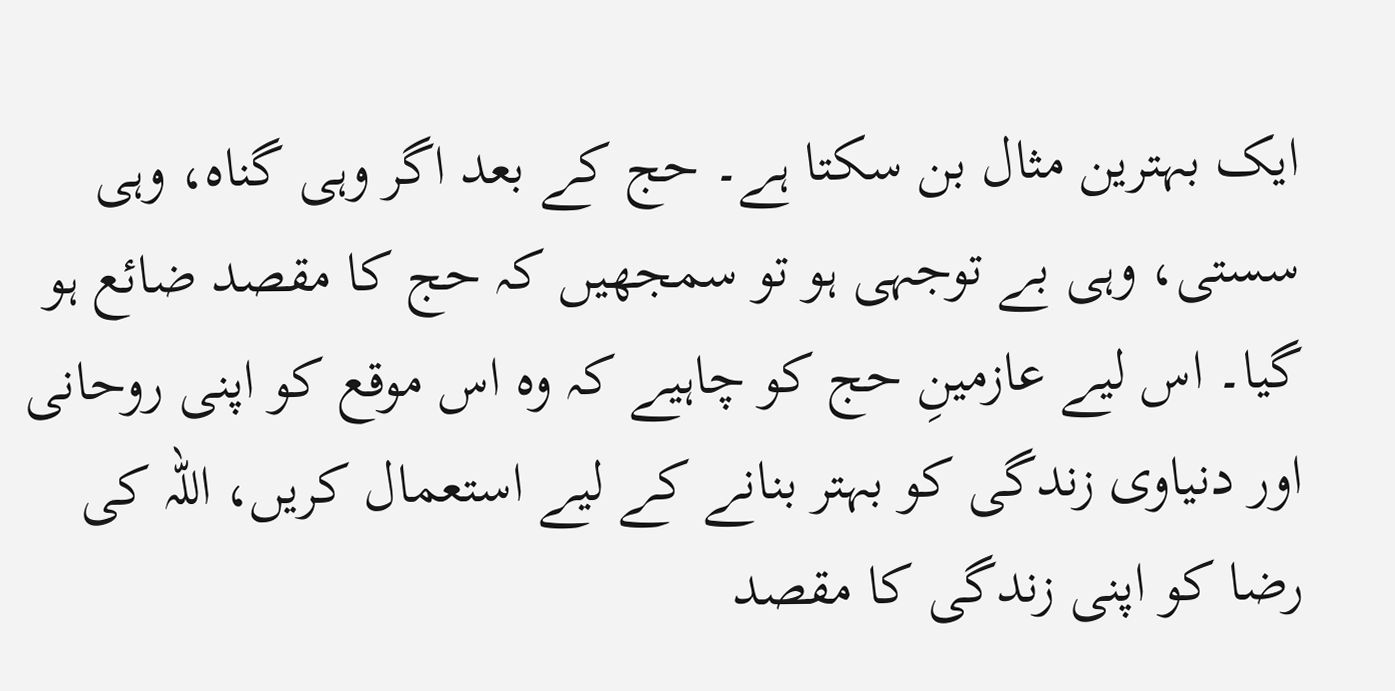ایک بہترین مثال بن سکتا ہے۔ حج کے بعد اگر وہی گناہ، وہی سستی، وہی بے توجہی ہو تو سمجھیں کہ حج کا مقصد ضائع ہو گیا۔ اس لیے عازمینِ حج کو چاہیے کہ وہ اس موقع کو اپنی روحانی اور دنیاوی زندگی کو بہتر بنانے کے لیے استعمال کریں، اللہ کی رضا کو اپنی زندگی کا مقصد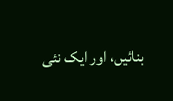بنائیں، اور ایک نئی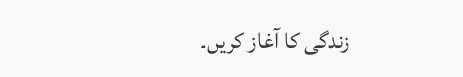زندگی کا آغاز کریں۔